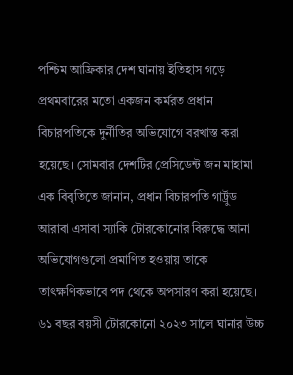পশ্চিম আফ্রিকার দেশ ঘানায় ইতিহাস গড়ে প্রথমবারের মতো একজন কর্মরত প্রধান বিচারপতিকে দুর্নীতির অভিযোগে বরখাস্ত করা হয়েছে। সোমবার দেশটির প্রেসিডেন্ট জন মাহামা এক বিবৃতিতে জানান, প্রধান বিচারপতি গার্ট্রুড আরাবা এসাবা স্যাকি টোরকোনোর বিরুদ্ধে আনা অভিযোগগুলো প্রমাণিত হওয়ায় তাকে তাৎক্ষণিকভাবে পদ থেকে অপসারণ করা হয়েছে।
৬১ বছর বয়সী টোরকোনো ২০২৩ সালে ঘানার উচ্চ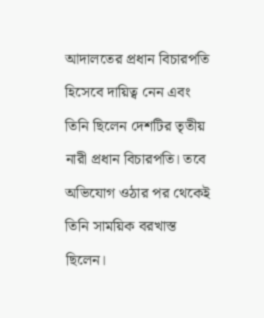আদালতের প্রধান বিচারপতি হিসেবে দায়িত্ব নেন এবং তিনি ছিলেন দেশটির তৃতীয় নারী প্রধান বিচারপতি। তবে অভিযোগ ওঠার পর থেকেই তিনি সাময়িক বরখাস্ত ছিলেন।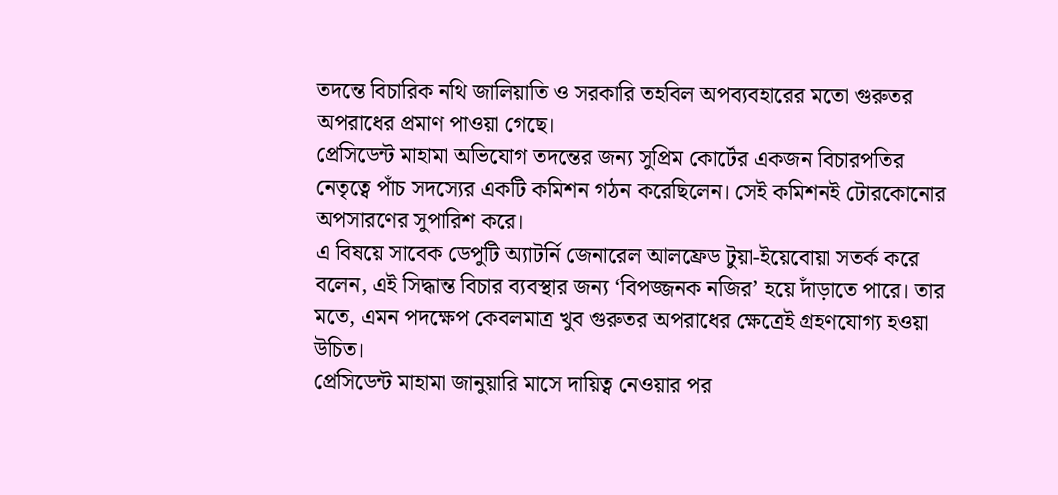তদন্তে বিচারিক নথি জালিয়াতি ও সরকারি তহবিল অপব্যবহারের মতো গুরুতর অপরাধের প্রমাণ পাওয়া গেছে।
প্রেসিডেন্ট মাহামা অভিযোগ তদন্তের জন্য সুপ্রিম কোর্টের একজন বিচারপতির নেতৃত্বে পাঁচ সদস্যের একটি কমিশন গঠন করেছিলেন। সেই কমিশনই টোরকোনোর অপসারণের সুপারিশ করে।
এ বিষয়ে সাবেক ডেপুটি অ্যাটর্নি জেনারেল আলফ্রেড টুয়া-ইয়েবোয়া সতর্ক করে বলেন, এই সিদ্ধান্ত বিচার ব্যবস্থার জন্য ‘বিপজ্জনক নজির’ হয়ে দাঁড়াতে পারে। তার মতে, এমন পদক্ষেপ কেবলমাত্র খুব গুরুতর অপরাধের ক্ষেত্রেই গ্রহণযোগ্য হওয়া উচিত।
প্রেসিডেন্ট মাহামা জানুয়ারি মাসে দায়িত্ব নেওয়ার পর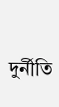দুর্নীতি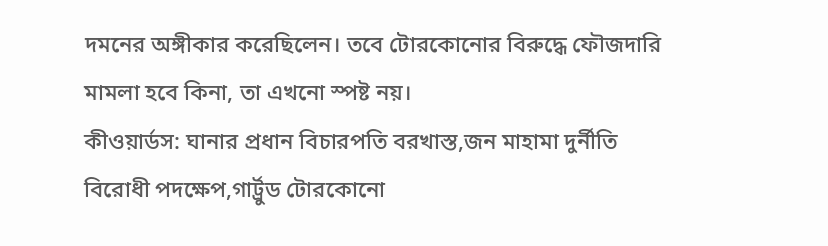দমনের অঙ্গীকার করেছিলেন। তবে টোরকোনোর বিরুদ্ধে ফৌজদারি মামলা হবে কিনা, তা এখনো স্পষ্ট নয়।
কীওয়ার্ডস: ঘানার প্রধান বিচারপতি বরখাস্ত,জন মাহামা দুর্নীতি বিরোধী পদক্ষেপ,গার্ট্রুড টোরকোনো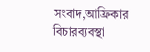সংবাদ,আফ্রিকার বিচারব্যবস্থা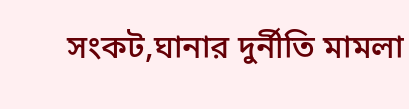সংকট,ঘানার দুর্নীতি মামলা